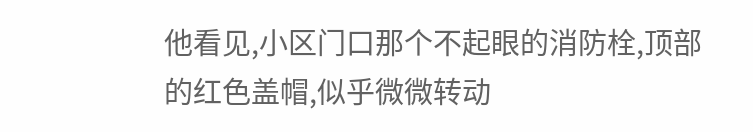他看见,小区门口那个不起眼的消防栓,顶部的红色盖帽,似乎微微转动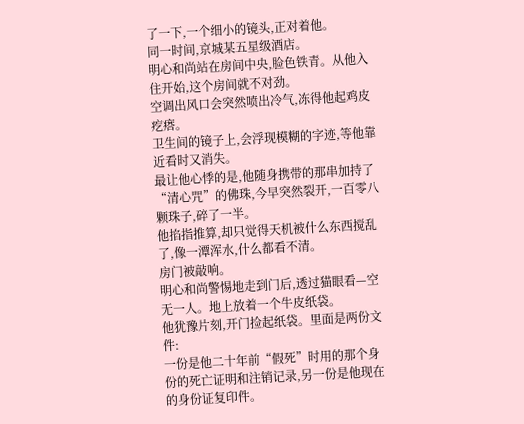了一下,一个细小的镜头,正对着他。
同一时间,京城某五星级酒店。
明心和尚站在房间中央,脸色铁青。从他入住开始,这个房间就不对劲。
空调出风口会突然喷出冷气,冻得他起鸡皮疙瘩。
卫生间的镜子上,会浮现模糊的字迹,等他靠近看时又消失。
最让他心悸的是,他随身携带的那串加持了“清心咒”的佛珠,今早突然裂开,一百零八颗珠子,碎了一半。
他掐指推算,却只觉得天机被什么东西搅乱了,像一潭浑水,什么都看不清。
房门被敲响。
明心和尚警惕地走到门后,透过猫眼看—空无一人。地上放着一个牛皮纸袋。
他犹豫片刻,开门捡起纸袋。里面是两份文件:
一份是他二十年前“假死”时用的那个身份的死亡证明和注销记录,另一份是他现在的身份证复印件。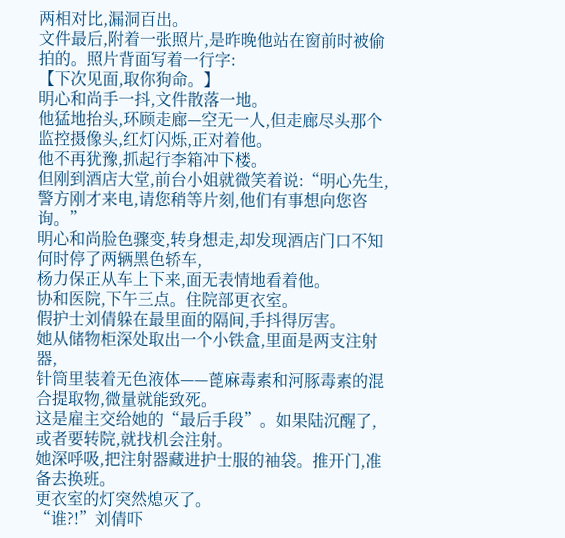两相对比,漏洞百出。
文件最后,附着一张照片,是昨晚他站在窗前时被偷拍的。照片背面写着一行字:
【下次见面,取你狗命。】
明心和尚手一抖,文件散落一地。
他猛地抬头,环顾走廊—空无一人,但走廊尽头那个监控摄像头,红灯闪烁,正对着他。
他不再犹豫,抓起行李箱冲下楼。
但刚到酒店大堂,前台小姐就微笑着说:“明心先生,警方刚才来电,请您稍等片刻,他们有事想向您咨询。”
明心和尚脸色骤变,转身想走,却发现酒店门口不知何时停了两辆黑色轿车,
杨力保正从车上下来,面无表情地看着他。
协和医院,下午三点。住院部更衣室。
假护士刘倩躲在最里面的隔间,手抖得厉害。
她从储物柜深处取出一个小铁盒,里面是两支注射器,
针筒里装着无色液体——蓖麻毒素和河豚毒素的混合提取物,微量就能致死。
这是雇主交给她的“最后手段”。如果陆沉醒了,或者要转院,就找机会注射。
她深呼吸,把注射器藏进护士服的袖袋。推开门,准备去换班。
更衣室的灯突然熄灭了。
“谁?!”刘倩吓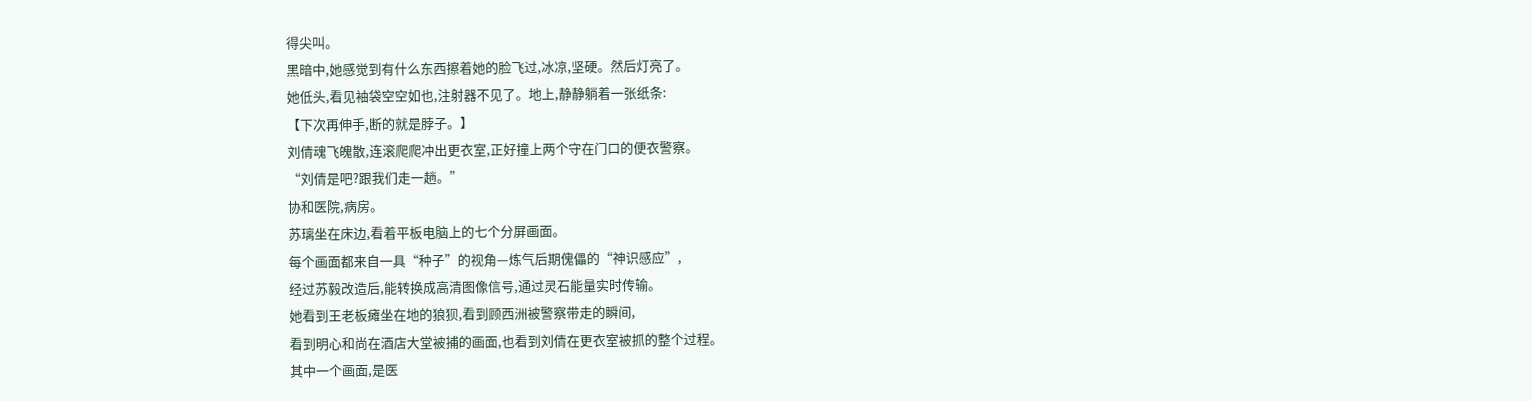得尖叫。
黑暗中,她感觉到有什么东西擦着她的脸飞过,冰凉,坚硬。然后灯亮了。
她低头,看见袖袋空空如也,注射器不见了。地上,静静躺着一张纸条:
【下次再伸手,断的就是脖子。】
刘倩魂飞魄散,连滚爬爬冲出更衣室,正好撞上两个守在门口的便衣警察。
“刘倩是吧?跟我们走一趟。”
协和医院,病房。
苏璃坐在床边,看着平板电脑上的七个分屏画面。
每个画面都来自一具“种子”的视角—炼气后期傀儡的“神识感应”,
经过苏毅改造后,能转换成高清图像信号,通过灵石能量实时传输。
她看到王老板瘫坐在地的狼狈,看到顾西洲被警察带走的瞬间,
看到明心和尚在酒店大堂被捕的画面,也看到刘倩在更衣室被抓的整个过程。
其中一个画面,是医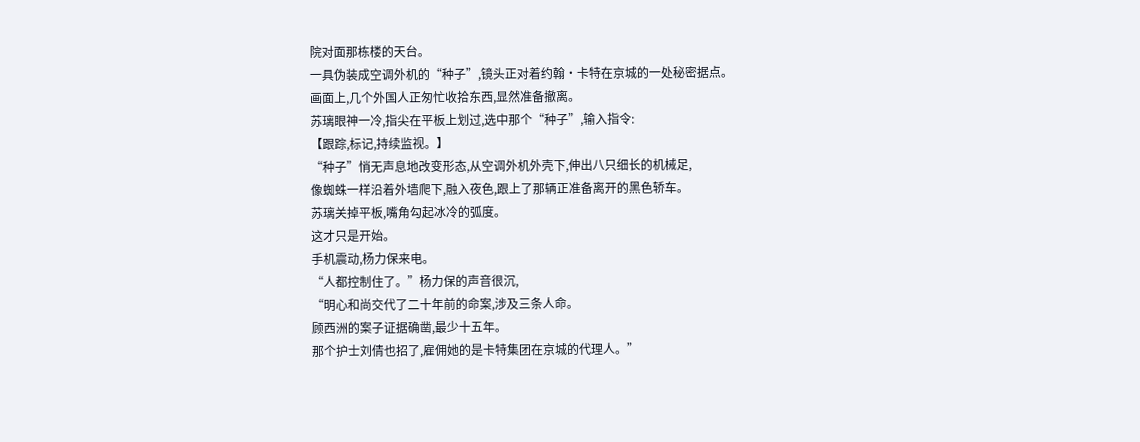院对面那栋楼的天台。
一具伪装成空调外机的“种子”,镜头正对着约翰·卡特在京城的一处秘密据点。
画面上,几个外国人正匆忙收拾东西,显然准备撤离。
苏璃眼神一冷,指尖在平板上划过,选中那个“种子”,输入指令:
【跟踪,标记,持续监视。】
“种子”悄无声息地改变形态,从空调外机外壳下,伸出八只细长的机械足,
像蜘蛛一样沿着外墙爬下,融入夜色,跟上了那辆正准备离开的黑色轿车。
苏璃关掉平板,嘴角勾起冰冷的弧度。
这才只是开始。
手机震动,杨力保来电。
“人都控制住了。”杨力保的声音很沉,
“明心和尚交代了二十年前的命案,涉及三条人命。
顾西洲的案子证据确凿,最少十五年。
那个护士刘倩也招了,雇佣她的是卡特集团在京城的代理人。”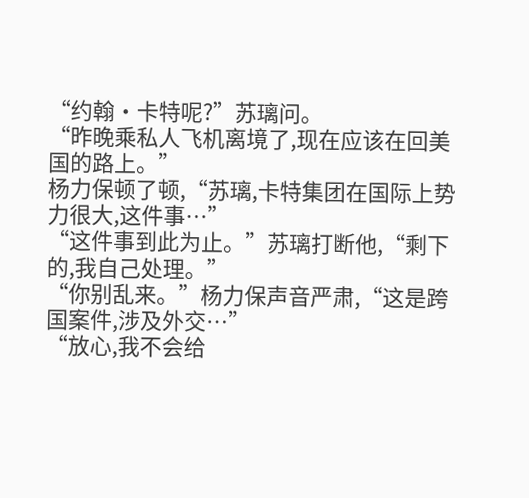“约翰·卡特呢?”苏璃问。
“昨晚乘私人飞机离境了,现在应该在回美国的路上。”
杨力保顿了顿,“苏璃,卡特集团在国际上势力很大,这件事…”
“这件事到此为止。”苏璃打断他,“剩下的,我自己处理。”
“你别乱来。”杨力保声音严肃,“这是跨国案件,涉及外交…”
“放心,我不会给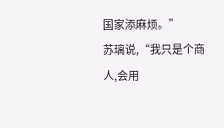国家添麻烦。”
苏璃说,“我只是个商人,会用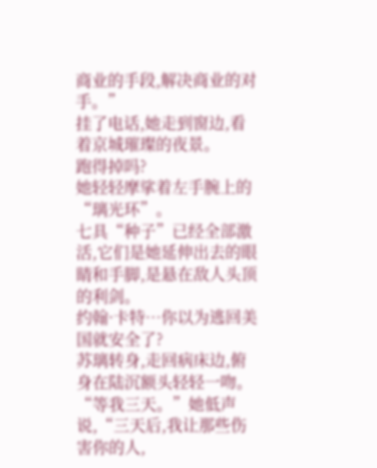商业的手段,解决商业的对手。”
挂了电话,她走到窗边,看着京城璀璨的夜景。
跑得掉吗?
她轻轻摩挲着左手腕上的“璃光环”。
七具“种子”已经全部激活,它们是她延伸出去的眼睛和手脚,是悬在敌人头顶的利剑。
约翰·卡特…你以为逃回美国就安全了?
苏璃转身,走回病床边,俯身在陆沉额头轻轻一吻。
“等我三天。”她低声说,“三天后,我让那些伤害你的人,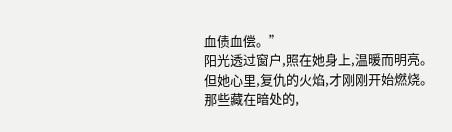血债血偿。”
阳光透过窗户,照在她身上,温暖而明亮。
但她心里,复仇的火焰,才刚刚开始燃烧。
那些藏在暗处的,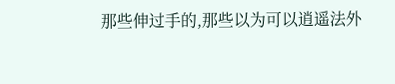那些伸过手的,那些以为可以逍遥法外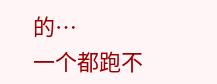的…
一个都跑不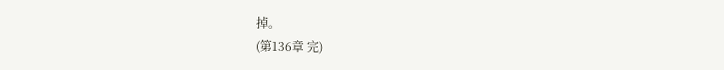掉。
(第136章 完)